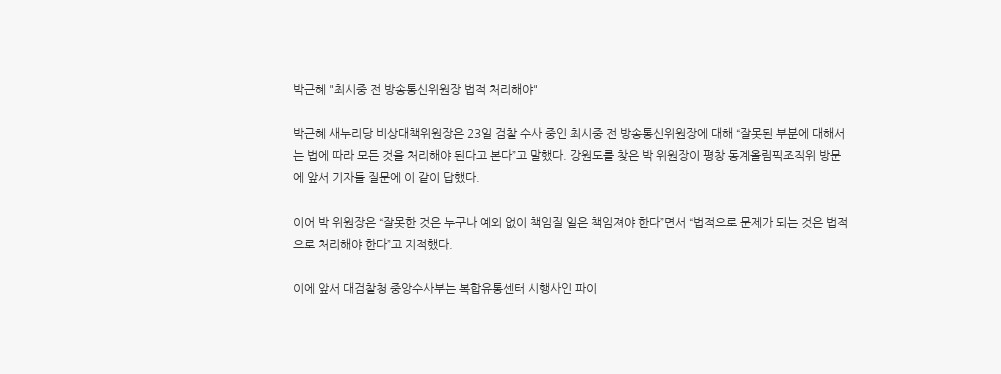박근혜 "최시중 전 방송통신위원장 법적 처리해야"

박근혜 새누리당 비상대책위원장은 23일 검찰 수사 중인 최시중 전 방송통신위원장에 대해 “잘못된 부분에 대해서는 법에 따라 모든 것을 처리해야 된다고 본다”고 말했다. 강원도를 찾은 박 위원장이 평창 동계올림픽조직위 방문에 앞서 기자들 질문에 이 같이 답했다.

이어 박 위원장은 “잘못한 것은 누구나 예외 없이 책임질 일은 책임져야 한다”면서 “법적으로 문제가 되는 것은 법적으로 처리해야 한다”고 지적했다.

이에 앞서 대검찰청 중앙수사부는 복합유통센터 시행사인 파이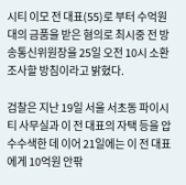시티 이모 전 대표(55)로 부터 수억원대의 금품을 받은 혐의로 최시중 전 방송통신위원장을 25일 오전 10시 소환 조사할 방침이라고 밝혔다.

검찰은 지난 19일 서울 서초동 파이시티 사무실과 이 전 대표의 자택 등을 압수수색한 데 이어 21일에는 이 전 대표에게 10억원 안팎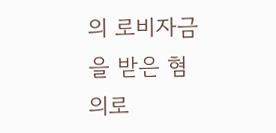의 로비자금을 받은 혐의로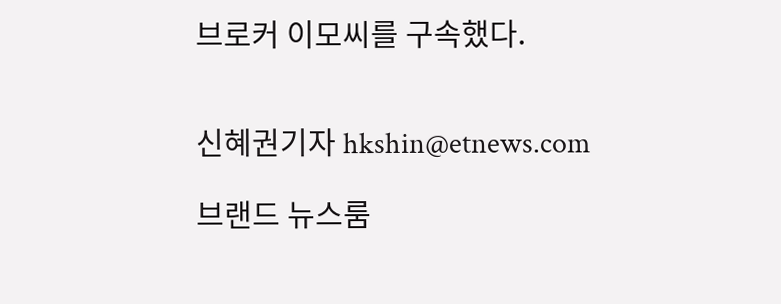브로커 이모씨를 구속했다.


신혜권기자 hkshin@etnews.com

브랜드 뉴스룸